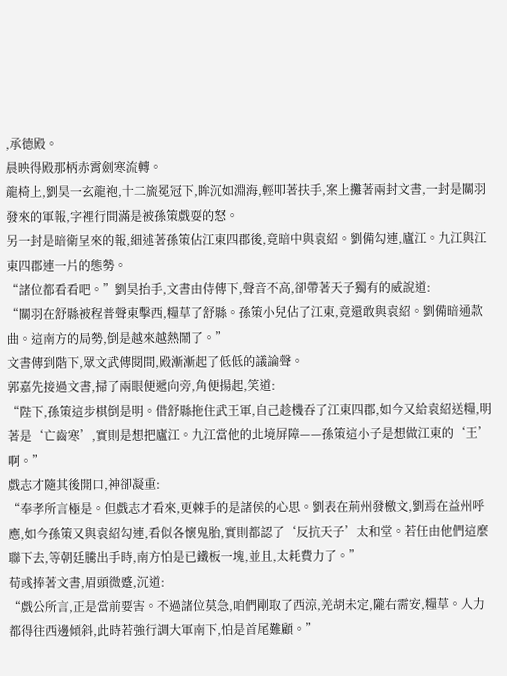,承德殿。
晨映得殿那柄赤霄劍寒流轉。
龍椅上,劉昊一玄龍袍,十二旒冕冠下,眸沉如淵海,輕叩著扶手,案上攤著兩封文書,一封是關羽發來的軍報,字裡行間滿是被孫策戲耍的怒。
另一封是暗衛呈來的報,細述著孫策佔江東四郡後,竟暗中與袁紹。劉備勾連,廬江。九江與江東四郡連一片的態勢。
“諸位都看看吧。”劉昊抬手,文書由侍傳下,聲音不高,卻帶著天子獨有的威說道:
“關羽在舒縣被程普聲東擊西,糧草了舒縣。孫策小兒佔了江東,竟還敢與袁紹。劉備暗通款曲。這南方的局勢,倒是越來越熱鬧了。”
文書傳到階下,眾文武傳閱間,殿漸漸起了低低的議論聲。
郭嘉先接過文書,掃了兩眼便遞向旁,角便揚起,笑道:
“陛下,孫策這步棋倒是明。借舒縣拖住武王軍,自己趁機吞了江東四郡,如今又給袁紹送糧,明著是‘亡齒寒’,實則是想把廬江。九江當他的北境屏障——孫策這小子是想做江東的‘王’啊。”
戲志才隨其後開口,神卻凝重:
“奉孝所言極是。但戲志才看來,更棘手的是諸侯的心思。劉表在荊州發檄文,劉焉在益州呼應,如今孫策又與袁紹勾連,看似各懷鬼胎,實則都認了‘反抗天子’太和堂。若任由他們這麼聯下去,等朝廷騰出手時,南方怕是已鐵板一塊,並且,太耗費力了。”
荀彧捧著文書,眉頭微蹙,沉道:
“戲公所言,正是當前要害。不過諸位莫急,咱們剛取了西涼,羌胡未定,隴右需安,糧草。人力都得往西邊傾斜,此時若強行調大軍南下,怕是首尾難顧。”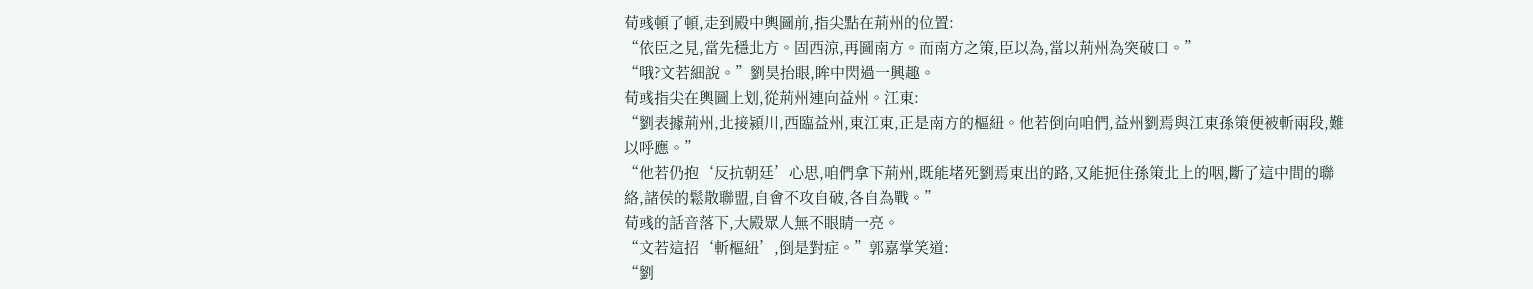荀彧頓了頓,走到殿中輿圖前,指尖點在荊州的位置:
“依臣之見,當先穩北方。固西涼,再圖南方。而南方之策,臣以為,當以荊州為突破口。”
“哦?文若細說。”劉昊抬眼,眸中閃過一興趣。
荀彧指尖在輿圖上划,從荊州連向益州。江東:
“劉表據荊州,北接潁川,西臨益州,東江東,正是南方的樞紐。他若倒向咱們,益州劉焉與江東孫策便被斬兩段,難以呼應。”
“他若仍抱‘反抗朝廷’心思,咱們拿下荊州,既能堵死劉焉東出的路,又能扼住孫策北上的咽,斷了這中間的聯絡,諸侯的鬆散聯盟,自會不攻自破,各自為戰。”
荀彧的話音落下,大殿眾人無不眼睛一亮。
“文若這招‘斬樞紐’,倒是對症。”郭嘉掌笑道:
“劉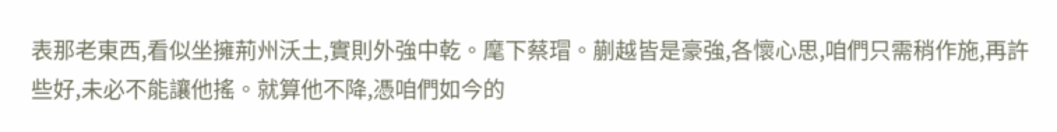表那老東西,看似坐擁荊州沃土,實則外強中乾。麾下蔡瑁。蒯越皆是豪強,各懷心思,咱們只需稍作施,再許些好,未必不能讓他搖。就算他不降,憑咱們如今的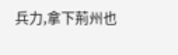兵力,拿下荊州也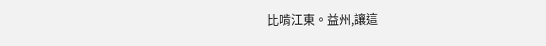比啃江東。益州,讓這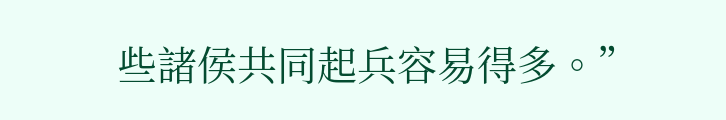些諸侯共同起兵容易得多。”